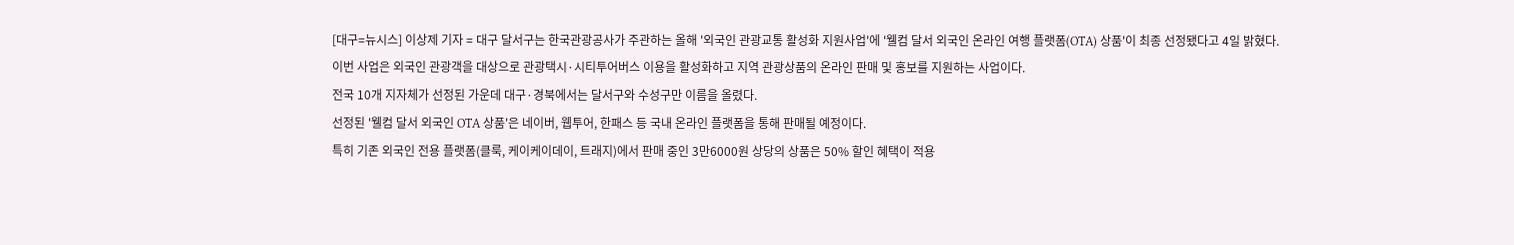[대구=뉴시스] 이상제 기자 = 대구 달서구는 한국관광공사가 주관하는 올해 '외국인 관광교통 활성화 지원사업'에 '웰컴 달서 외국인 온라인 여행 플랫폼(OTA) 상품'이 최종 선정됐다고 4일 밝혔다.
이번 사업은 외국인 관광객을 대상으로 관광택시·시티투어버스 이용을 활성화하고 지역 관광상품의 온라인 판매 및 홍보를 지원하는 사업이다.
전국 10개 지자체가 선정된 가운데 대구·경북에서는 달서구와 수성구만 이름을 올렸다.
선정된 '웰컴 달서 외국인 OTA 상품'은 네이버, 웹투어, 한패스 등 국내 온라인 플랫폼을 통해 판매될 예정이다.
특히 기존 외국인 전용 플랫폼(클룩, 케이케이데이, 트래지)에서 판매 중인 3만6000원 상당의 상품은 50% 할인 혜택이 적용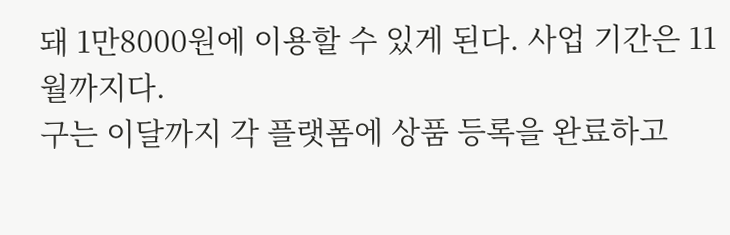돼 1만8000원에 이용할 수 있게 된다. 사업 기간은 11월까지다.
구는 이달까지 각 플랫폼에 상품 등록을 완료하고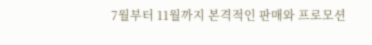7월부터 11월까지 본격적인 판매와 프로모션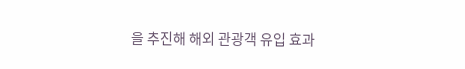을 추진해 해외 관광객 유입 효과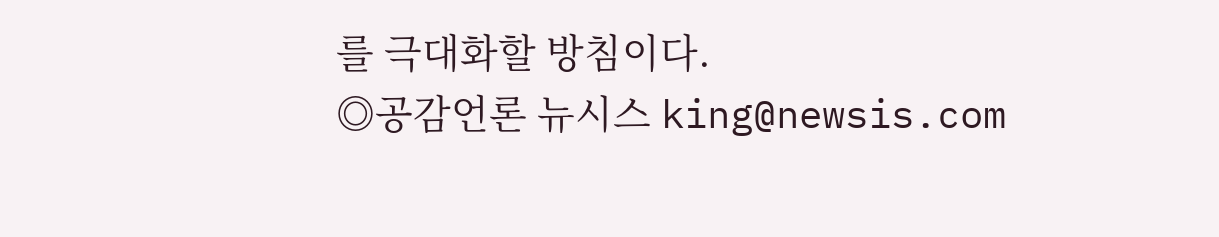를 극대화할 방침이다.
◎공감언론 뉴시스 king@newsis.com